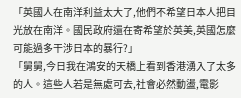「英國人在南洋利益太大了,他們不希望日本人把目光放在南洋。國民政府還在寄希望於英美,英國怎麼可能過多干涉日本的暴行?」
「舅舅,今日我在鴻安的天橋上看到香港湧入了太多的人。這些人若是無處可去,社會必然動盪,電影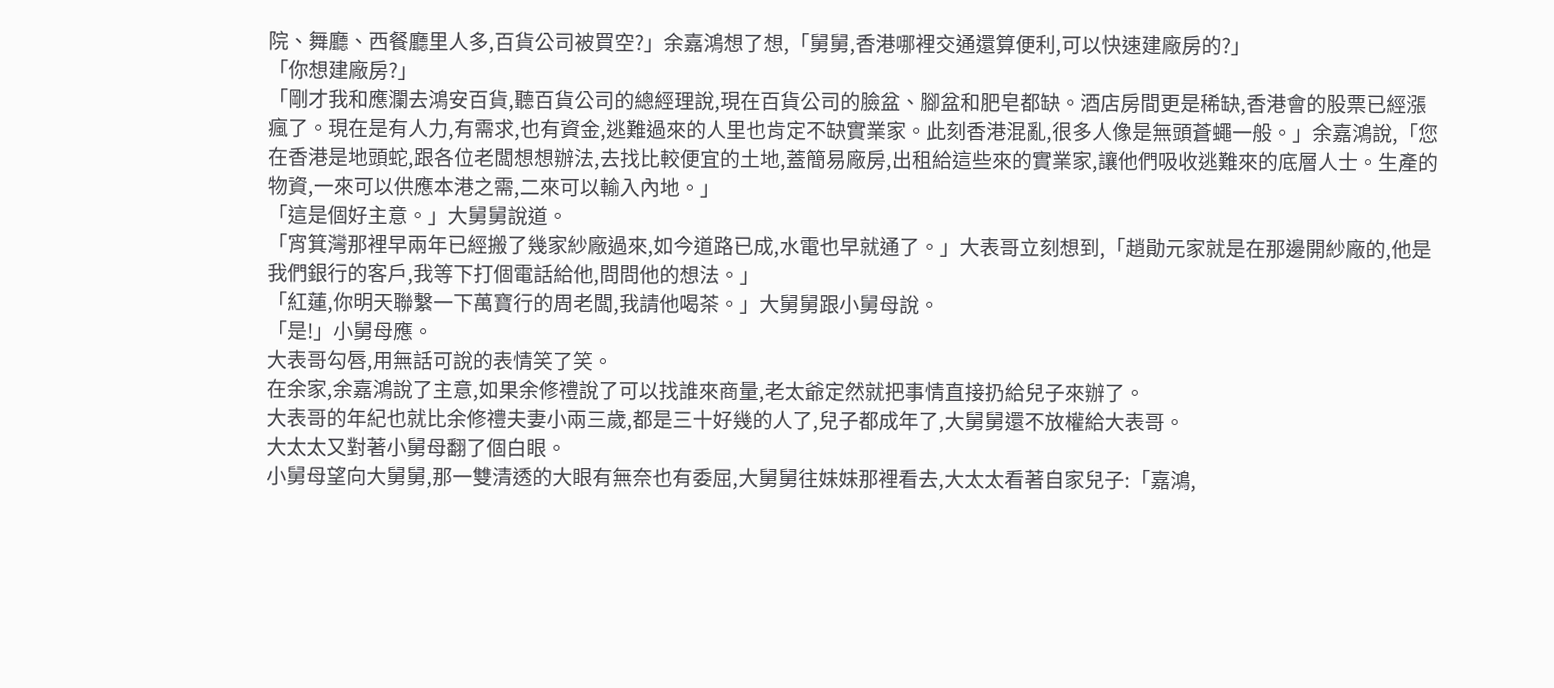院、舞廳、西餐廳里人多,百貨公司被買空?」余嘉鴻想了想,「舅舅,香港哪裡交通還算便利,可以快速建廠房的?」
「你想建廠房?」
「剛才我和應瀾去鴻安百貨,聽百貨公司的總經理說,現在百貨公司的臉盆、腳盆和肥皂都缺。酒店房間更是稀缺,香港會的股票已經漲瘋了。現在是有人力,有需求,也有資金,逃難過來的人里也肯定不缺實業家。此刻香港混亂,很多人像是無頭蒼蠅一般。」余嘉鴻說,「您在香港是地頭蛇,跟各位老闆想想辦法,去找比較便宜的土地,蓋簡易廠房,出租給這些來的實業家,讓他們吸收逃難來的底層人士。生產的物資,一來可以供應本港之需,二來可以輸入內地。」
「這是個好主意。」大舅舅說道。
「宵箕灣那裡早兩年已經搬了幾家紗廠過來,如今道路已成,水電也早就通了。」大表哥立刻想到,「趙勛元家就是在那邊開紗廠的,他是我們銀行的客戶,我等下打個電話給他,問問他的想法。」
「紅蓮,你明天聯繫一下萬寶行的周老闆,我請他喝茶。」大舅舅跟小舅母說。
「是!」小舅母應。
大表哥勾唇,用無話可說的表情笑了笑。
在余家,余嘉鴻說了主意,如果余修禮說了可以找誰來商量,老太爺定然就把事情直接扔給兒子來辦了。
大表哥的年紀也就比余修禮夫妻小兩三歲,都是三十好幾的人了,兒子都成年了,大舅舅還不放權給大表哥。
大太太又對著小舅母翻了個白眼。
小舅母望向大舅舅,那一雙清透的大眼有無奈也有委屈,大舅舅往妹妹那裡看去,大太太看著自家兒子:「嘉鴻,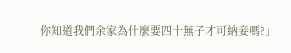你知道我們余家為什麼要四十無子才可納妾嗎?」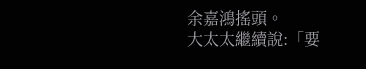余嘉鴻搖頭。
大太太繼續說:「要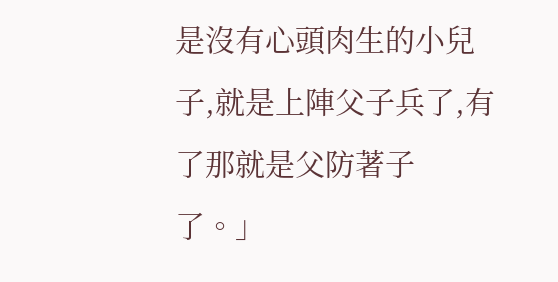是沒有心頭肉生的小兒子,就是上陣父子兵了,有了那就是父防著子了。」